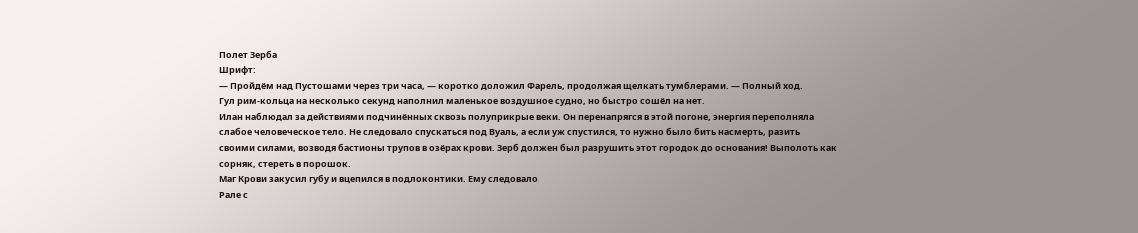Полет Зерба
Шрифт:
— Пройдём над Пустошами через три часа, — коротко доложил Фарель, продолжая щелкать тумблерами. — Полный ход.
Гул рим-кольца на несколько секунд наполнил маленькое воздушное судно, но быстро сошёл на нет.
Илан наблюдал за действиями подчинённых сквозь полуприкрые веки. Он перенапрягся в этой погоне, энергия переполняла слабое человеческое тело. Не следовало спускаться под Вуаль, а если уж спустился, то нужно было бить насмерть, разить своими силами, возводя бастионы трупов в озёрах крови. Зерб должен был разрушить этот городок до основания! Выполоть как сорняк, стереть в порошок.
Маг Крови закусил губу и вцепился в подлоконтики. Ему следовало
Рале с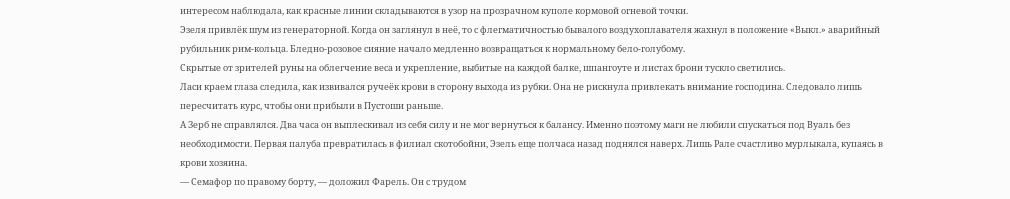интересом наблюдала, как красные линии складываются в узор на прозрачном куполе кормовой огневой точки.
Эзеля привлёк шум из генераторной. Когда он заглянул в неё, то с флегматичностью бывалого воздухоплавателя жахнул в положение «Выкл.» аварийный рубильник рим-кольца. Бледно-розовое сияние начало медленно возвращаться к нормальному бело-голубому.
Скрытые от зрителей руны на облегчение веса и укрепление, выбитые на каждой балке, шпангоуте и листах брони тускло светились.
Ласи краем глаза следила, как извивался ручеёк крови в сторону выхода из рубки. Она не рискнула привлекать внимание господина. Следовало лишь пересчитать курс, чтобы они прибыли в Пустоши раньше.
А Зерб не справлялся. Два часа он выплескивал из себя силу и не мог вернуться к балансу. Именно поэтому маги не любили спускаться под Вуаль без необходимости. Первая палуба превратилась в филиал скотобойни, Эзель еще полчаса назад поднялся наверх. Лишь Рале счастливо мурлыкала, купаясь в крови хозяина.
— Семафор по правому борту, — доложил Фарель. Он с трудом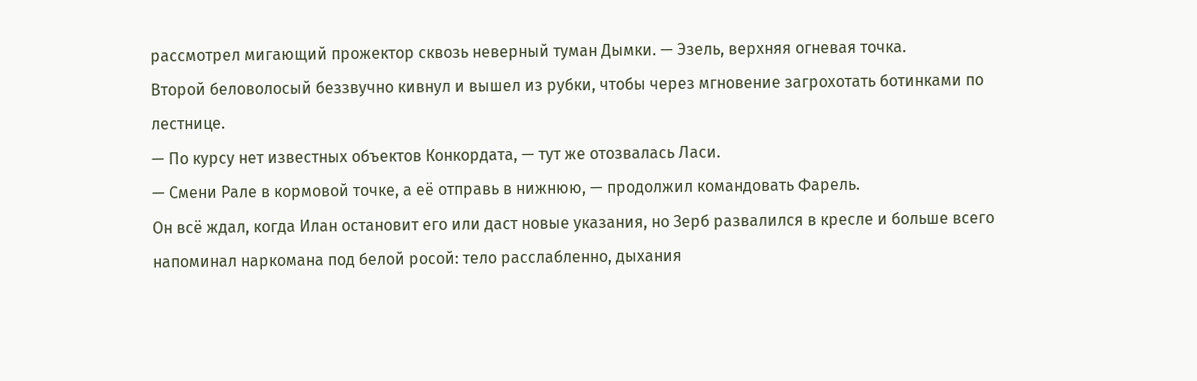рассмотрел мигающий прожектор сквозь неверный туман Дымки. — Эзель, верхняя огневая точка.
Второй беловолосый беззвучно кивнул и вышел из рубки, чтобы через мгновение загрохотать ботинками по лестнице.
— По курсу нет известных объектов Конкордата, — тут же отозвалась Ласи.
— Смени Рале в кормовой точке, а её отправь в нижнюю, — продолжил командовать Фарель.
Он всё ждал, когда Илан остановит его или даст новые указания, но Зерб развалился в кресле и больше всего напоминал наркомана под белой росой: тело расслабленно, дыхания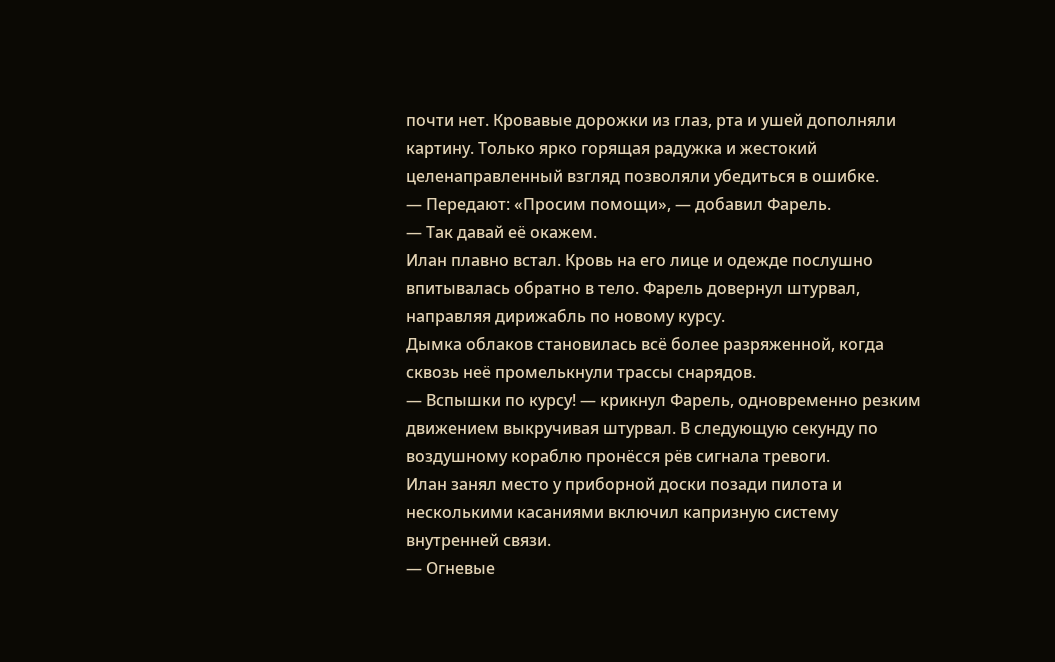почти нет. Кровавые дорожки из глаз, рта и ушей дополняли картину. Только ярко горящая радужка и жестокий целенаправленный взгляд позволяли убедиться в ошибке.
— Передают: «Просим помощи», — добавил Фарель.
— Так давай её окажем.
Илан плавно встал. Кровь на его лице и одежде послушно впитывалась обратно в тело. Фарель довернул штурвал, направляя дирижабль по новому курсу.
Дымка облаков становилась всё более разряженной, когда сквозь неё промелькнули трассы снарядов.
— Вспышки по курсу! — крикнул Фарель, одновременно резким движением выкручивая штурвал. В следующую секунду по воздушному кораблю пронёсся рёв сигнала тревоги.
Илан занял место у приборной доски позади пилота и несколькими касаниями включил капризную систему внутренней связи.
— Огневые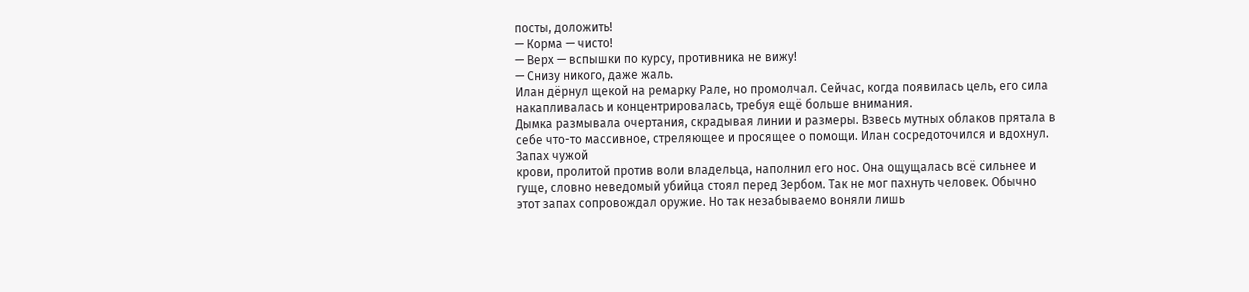посты, доложить!
— Корма — чисто!
— Верх — вспышки по курсу, противника не вижу!
— Снизу никого, даже жаль.
Илан дёрнул щекой на ремарку Рале, но промолчал. Сейчас, когда появилась цель, его сила накапливалась и концентрировалась, требуя ещё больше внимания.
Дымка размывала очертания, скрадывая линии и размеры. Взвесь мутных облаков прятала в себе что-то массивное, стреляющее и просящее о помощи. Илан сосредоточился и вдохнул. Запах чужой
крови, пролитой против воли владельца, наполнил его нос. Она ощущалась всё сильнее и гуще, словно неведомый убийца стоял перед Зербом. Так не мог пахнуть человек. Обычно этот запах сопровождал оружие. Но так незабываемо воняли лишь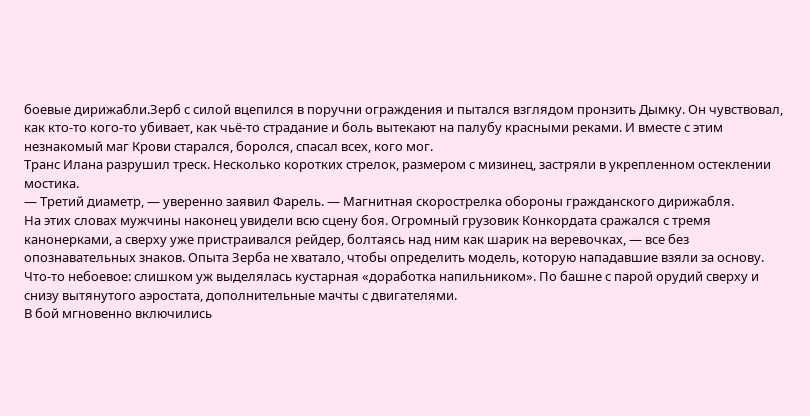боевые дирижабли.Зерб с силой вцепился в поручни ограждения и пытался взглядом пронзить Дымку. Он чувствовал, как кто-то кого-то убивает, как чьё-то страдание и боль вытекают на палубу красными реками. И вместе с этим незнакомый маг Крови старался, боролся, спасал всех, кого мог.
Транс Илана разрушил треск. Несколько коротких стрелок, размером с мизинец, застряли в укрепленном остеклении мостика.
— Третий диаметр, — уверенно заявил Фарель. — Магнитная скорострелка обороны гражданского дирижабля.
На этих словах мужчины наконец увидели всю сцену боя. Огромный грузовик Конкордата сражался с тремя канонерками, а сверху уже пристраивался рейдер, болтаясь над ним как шарик на веревочках, — все без опознавательных знаков. Опыта Зерба не хватало, чтобы определить модель, которую нападавшие взяли за основу. Что-то небоевое: слишком уж выделялась кустарная «доработка напильником». По башне с парой орудий сверху и снизу вытянутого аэростата, дополнительные мачты с двигателями.
В бой мгновенно включились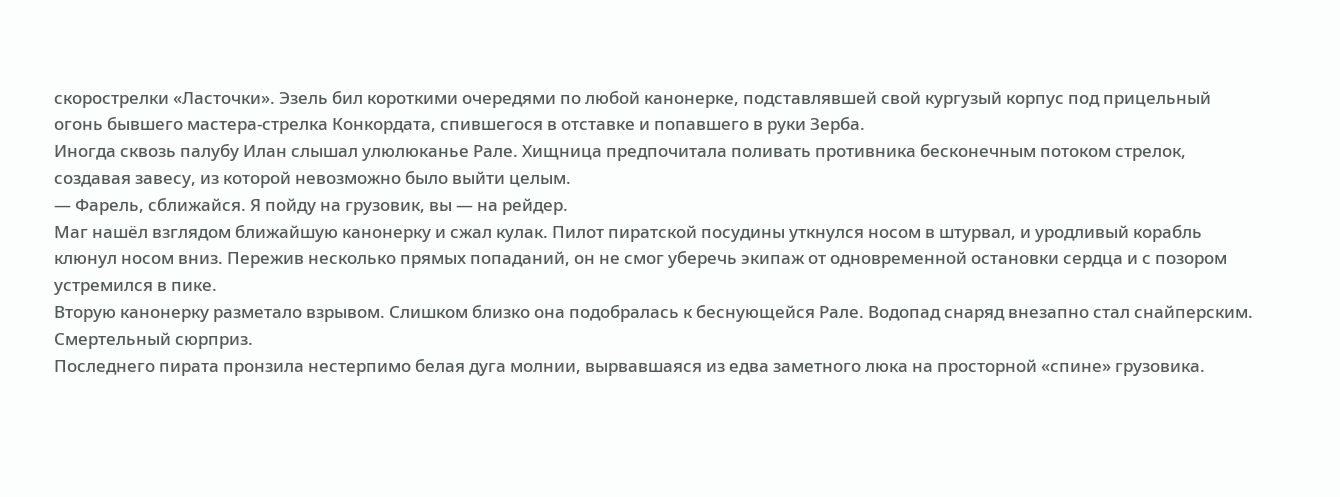скорострелки «Ласточки». Эзель бил короткими очередями по любой канонерке, подставлявшей свой кургузый корпус под прицельный огонь бывшего мастера-стрелка Конкордата, спившегося в отставке и попавшего в руки Зерба.
Иногда сквозь палубу Илан слышал улюлюканье Рале. Хищница предпочитала поливать противника бесконечным потоком стрелок, создавая завесу, из которой невозможно было выйти целым.
— Фарель, сближайся. Я пойду на грузовик, вы — на рейдер.
Маг нашёл взглядом ближайшую канонерку и сжал кулак. Пилот пиратской посудины уткнулся носом в штурвал, и уродливый корабль клюнул носом вниз. Пережив несколько прямых попаданий, он не смог уберечь экипаж от одновременной остановки сердца и с позором устремился в пике.
Вторую канонерку разметало взрывом. Слишком близко она подобралась к беснующейся Рале. Водопад снаряд внезапно стал снайперским. Смертельный сюрприз.
Последнего пирата пронзила нестерпимо белая дуга молнии, вырвавшаяся из едва заметного люка на просторной «спине» грузовика.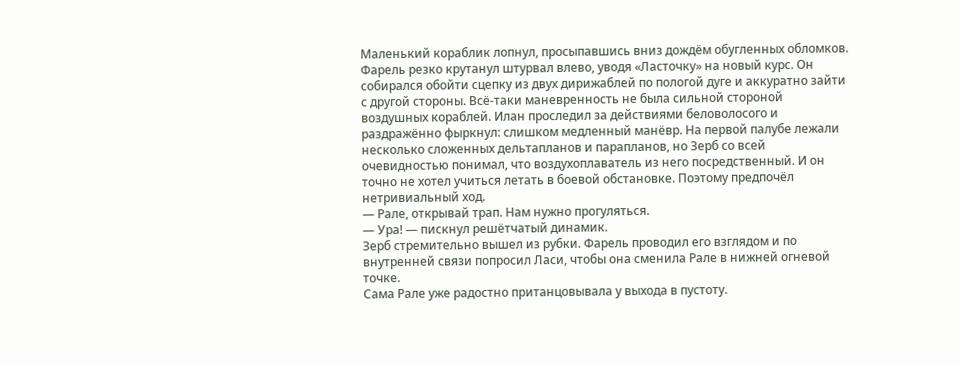Маленький кораблик лопнул, просыпавшись вниз дождём обугленных обломков.
Фарель резко крутанул штурвал влево, уводя «Ласточку» на новый курс. Он собирался обойти сцепку из двух дирижаблей по пологой дуге и аккуратно зайти с другой стороны. Всё-таки маневренность не была сильной стороной воздушных кораблей. Илан проследил за действиями беловолосого и раздражённо фыркнул: слишком медленный манёвр. На первой палубе лежали несколько сложенных дельтапланов и парапланов, но Зерб со всей очевидностью понимал, что воздухоплаватель из него посредственный. И он точно не хотел учиться летать в боевой обстановке. Поэтому предпочёл нетривиальный ход.
— Рале, открывай трап. Нам нужно прогуляться.
— Ура! — пискнул решётчатый динамик.
Зерб стремительно вышел из рубки. Фарель проводил его взглядом и по внутренней связи попросил Ласи, чтобы она сменила Рале в нижней огневой точке.
Сама Рале уже радостно пританцовывала у выхода в пустоту.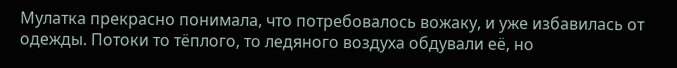Мулатка прекрасно понимала, что потребовалось вожаку, и уже избавилась от одежды. Потоки то тёплого, то ледяного воздуха обдували её, но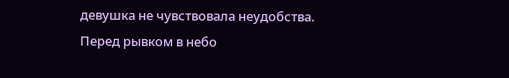девушка не чувствовала неудобства. Перед рывком в небо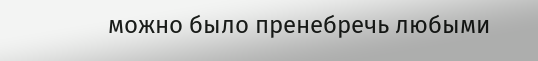можно было пренебречь любыми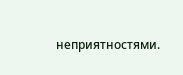неприятностями.